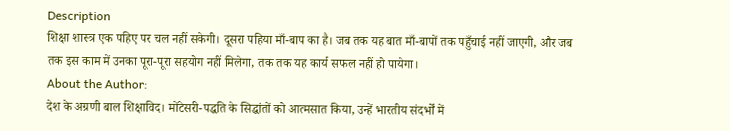Description
शिक्षा शास्त्र एक पहिए पर चल नहीं सकेगी। दूसरा पहिया माँ-बाप का है। जब तक यह बात माँ-बापों तक पहुँचाई नहीं जाएगी, और जब तक इस काम में उनका पूरा-पूरा सहयोग नहीं मिलेगा, तक तक यह कार्य सफल नहीं हो पायेगा।
About the Author:
देश के अग्रणी बाल शिक्षाविद। मोंटेसरी-पद्धति के सिद्धांतों को आत्मसात किया, उन्हें भारतीय संदर्भों में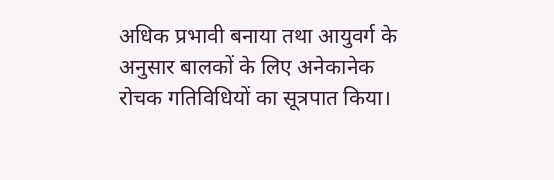अधिक प्रभावी बनाया तथा आयुवर्ग के अनुसार बालकों के लिए अनेकानेक रोचक गतिविधियों का सूत्रपात किया।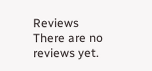Reviews
There are no reviews yet.